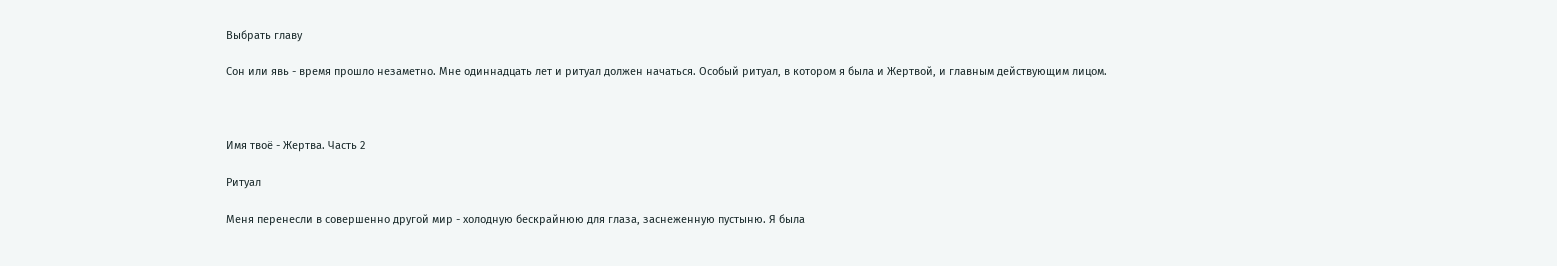Выбрать главу

Сон или явь - время прошло незаметно. Мне одиннадцать лет и ритуал должен начаться. Особый ритуал, в котором я была и Жертвой, и главным действующим лицом.



Имя твоё - Жертва. Часть 2

Ритуал

Меня перенесли в совершенно другой мир - холодную бескрайнюю для глаза, заснеженную пустыню. Я была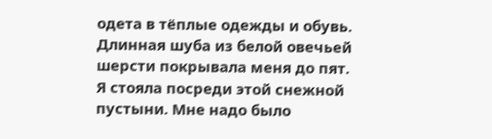одета в тёплые одежды и обувь. Длинная шуба из белой овечьей шерсти покрывала меня до пят. Я стояла посреди этой снежной пустыни. Мне надо было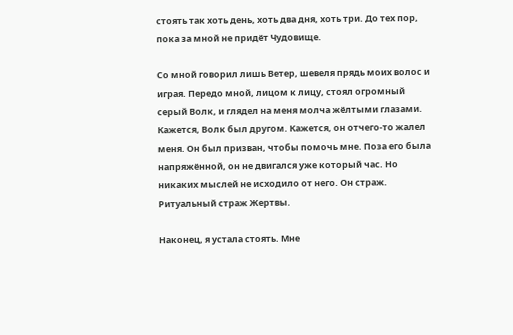стоять так хоть день, хоть два дня, хоть три. До тех пор, пока за мной не придёт Чудовище.

Со мной говорил лишь Ветер, шевеля прядь моих волос и играя. Передо мной, лицом к лицу, стоял огромный серый Волк, и глядел на меня молча жёлтыми глазами. Кажется, Волк был другом. Кажется, он отчего-то жалел меня. Он был призван, чтобы помочь мне. Поза его была напряжённой, он не двигался уже который час. Но никаких мыслей не исходило от него. Он страж. Ритуальный страж Жертвы.

Наконец, я устала стоять. Мне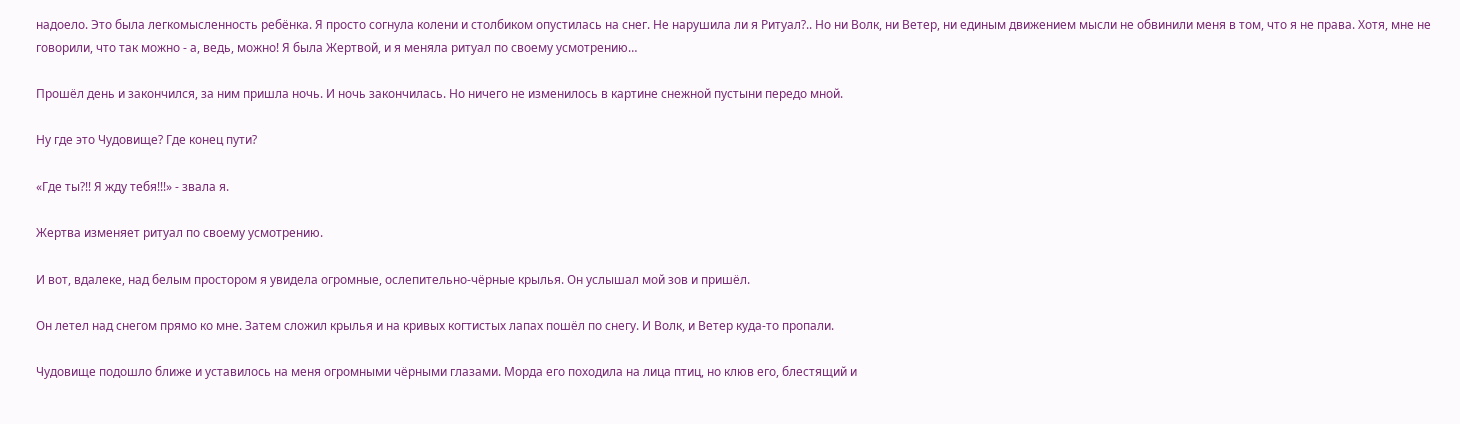надоело. Это была легкомысленность ребёнка. Я просто согнула колени и столбиком опустилась на снег. Не нарушила ли я Ритуал?.. Но ни Волк, ни Ветер, ни единым движением мысли не обвинили меня в том, что я не права. Хотя, мне не говорили, что так можно - а, ведь, можно! Я была Жертвой, и я меняла ритуал по своему усмотрению…

Прошёл день и закончился, за ним пришла ночь. И ночь закончилась. Но ничего не изменилось в картине снежной пустыни передо мной.

Ну где это Чудовище? Где конец пути?

«Где ты?!! Я жду тебя!!!» - звала я.

Жертва изменяет ритуал по своему усмотрению.

И вот, вдалеке, над белым простором я увидела огромные, ослепительно-чёрные крылья. Он услышал мой зов и пришёл.

Он летел над снегом прямо ко мне. Затем сложил крылья и на кривых когтистых лапах пошёл по снегу. И Волк, и Ветер куда-то пропали.

Чудовище подошло ближе и уставилось на меня огромными чёрными глазами. Морда его походила на лица птиц, но клюв его, блестящий и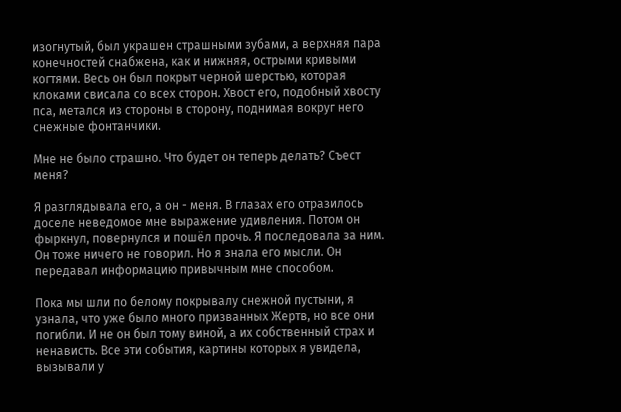изогнутый, был украшен страшными зубами, а верхняя пара конечностей снабжена, как и нижняя, острыми кривыми когтями. Весь он был покрыт черной шерстью, которая клоками свисала со всех сторон. Хвост его, подобный хвосту пса, метался из стороны в сторону, поднимая вокруг него снежные фонтанчики.

Мне не было страшно. Что будет он теперь делать? Съест меня?

Я разглядывала его, а он - меня. В глазах его отразилось доселе неведомое мне выражение удивления. Потом он фыркнул, повернулся и пошёл прочь. Я последовала за ним. Он тоже ничего не говорил. Но я знала его мысли. Он передавал информацию привычным мне способом.

Пока мы шли по белому покрывалу снежной пустыни, я узнала, что уже было много призванных Жертв, но все они погибли. И не он был тому виной, а их собственный страх и ненависть. Все эти события, картины которых я увидела, вызывали у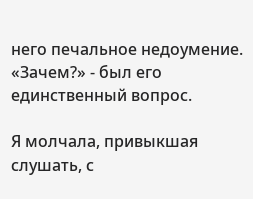него печальное недоумение. «Зачем?» - был его единственный вопрос.

Я молчала, привыкшая слушать, с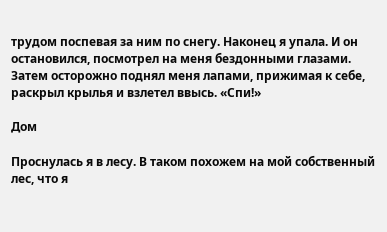трудом поспевая за ним по снегу. Наконец я упала. И он остановился, посмотрел на меня бездонными глазами. Затем осторожно поднял меня лапами, прижимая к себе, раскрыл крылья и взлетел ввысь. «Спи!»

Дом

Проснулась я в лесу. В таком похожем на мой собственный лес, что я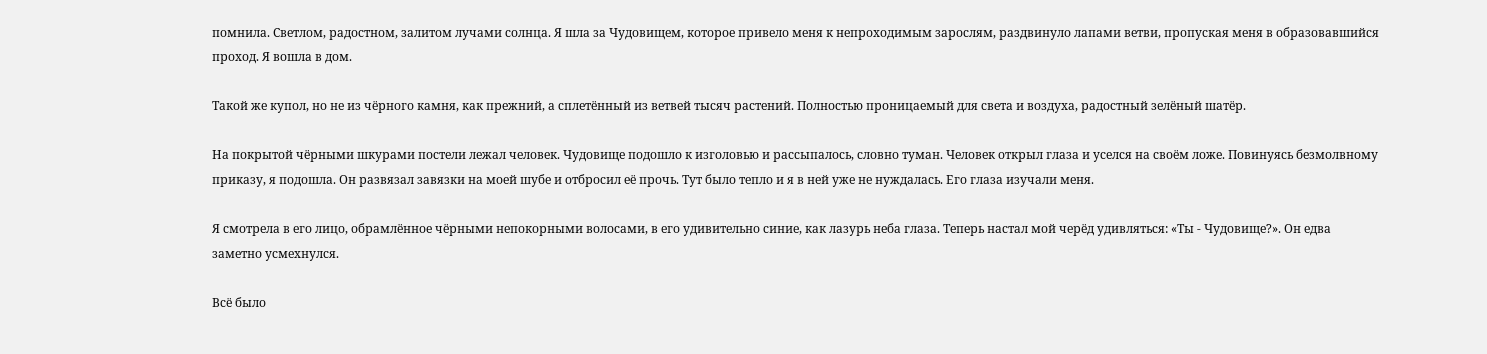помнила. Светлом, радостном, залитом лучами солнца. Я шла за Чудовищем, которое привело меня к непроходимым зарослям, раздвинуло лапами ветви, пропуская меня в образовавшийся проход. Я вошла в дом.

Такой же купол, но не из чёрного камня, как прежний, а сплетённый из ветвей тысяч растений. Полностью проницаемый для света и воздуха, радостный зелёный шатёр.

На покрытой чёрными шкурами постели лежал человек. Чудовище подошло к изголовью и рассыпалось, словно туман. Человек открыл глаза и уселся на своём ложе. Повинуясь безмолвному приказу, я подошла. Он развязал завязки на моей шубе и отбросил её прочь. Тут было тепло и я в ней уже не нуждалась. Его глаза изучали меня.

Я смотрела в его лицо, обрамлённое чёрными непокорными волосами, в его удивительно синие, как лазурь неба глаза. Теперь настал мой черёд удивляться: «Ты - Чудовище?». Он едва заметно усмехнулся.

Всё было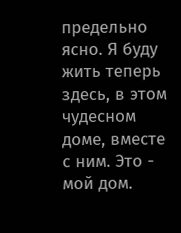предельно ясно. Я буду жить теперь здесь, в этом чудесном доме, вместе с ним. Это - мой дом.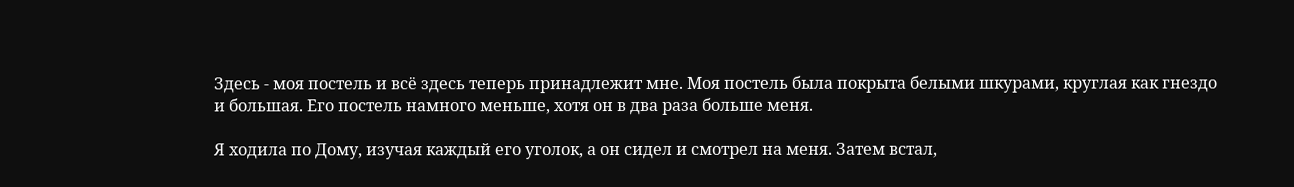Здесь - моя постель и всё здесь теперь принадлежит мне. Моя постель была покрыта белыми шкурами, круглая как гнездо и большая. Его постель намного меньше, хотя он в два раза больше меня.

Я ходила по Дому, изучая каждый его уголок, а он сидел и смотрел на меня. Затем встал,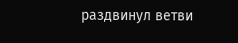раздвинул ветви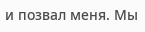и позвал меня. Мы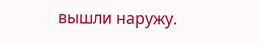вышли наружу.